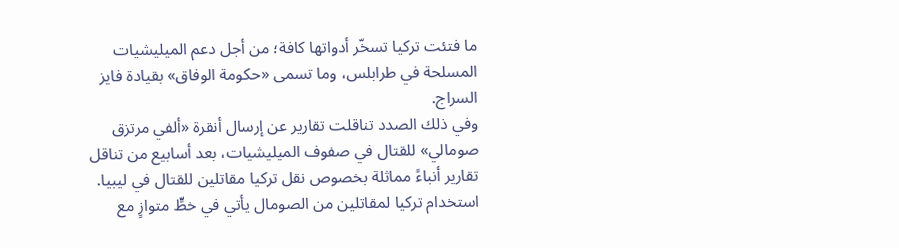ما فتئت تركيا تسخّر أدواتها كافة؛ من أجل دعم الميليشيات المسلحة في طرابلس، وما تسمى «حكومة الوفاق» بقيادة فايز السراج.
وفي ذلك الصدد تناقلت تقارير عن إرسال أنقرة «ألفي مرتزق صومالي» للقتال في صفوف الميليشيات، بعد أسابيع من تناقل تقارير أنباءً مماثلة بخصوص نقل تركيا مقاتلين للقتال في ليبيا. استخدام تركيا لمقاتلين من الصومال يأتي في خطٍّ متوازٍ مع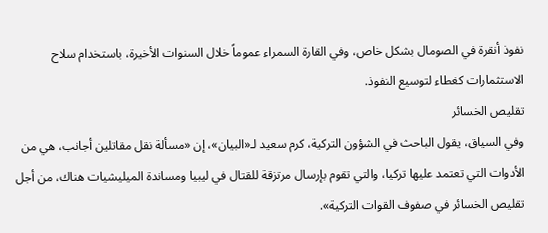نفوذ أنقرة في الصومال بشكل خاص، وفي القارة السمراء عموماً خلال السنوات الأخيرة، باستخدام سلاح الاستثمارات كغطاء لتوسيع النفوذ.
تقليص الخسائر
وفي السياق، يقول الباحث في الشؤون التركية، كرم سعيد لـ«البيان»، إن «مسألة نقل مقاتلين أجانب، هي من الأدوات التي تعتمد عليها تركيا، والتي تقوم بإرسال مرتزقة للقتال في ليبيا ومساندة الميليشيات هناك، من أجل تقليص الخسائر في صفوف القوات التركية».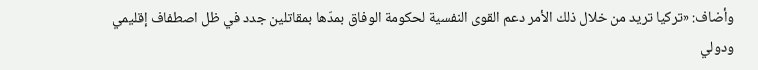وأضاف: «تركيا تريد من خلال ذلك الأمر دعم القوى النفسية لحكومة الوفاق بمدّها بمقاتلين جدد في ظل اصطفاف إقليمي ودولي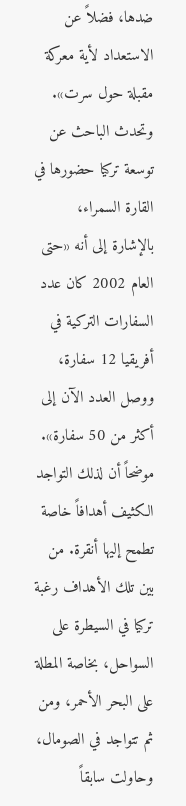ضدها، فضلاً عن الاستعداد لأية معركة مقبلة حول سرت». وتحدث الباحث عن توسعة تركيا حضورها في القارة السمراء، بالإشارة إلى أنه «حتى العام 2002 كان عدد السفارات التركية في أفريقيا 12 سفارة، ووصل العدد الآن إلى أكثر من 50 سفارة».
موضحاً أن لذلك التواجد الكثيف أهدافاً خاصة تطمح إليها أنقرة. من بين تلك الأهداف رغبة تركيا في السيطرة على السواحل، بخاصة المطلة على البحر الأحمر، ومن ثم تتواجد في الصومال، وحاولت سابقاً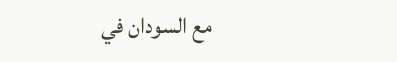مع السودان في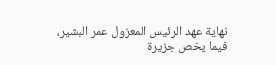نهاية عهد الرئيس المعزول عمر البشير، فيما يخص جزيرة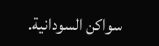سواكن السودانية.